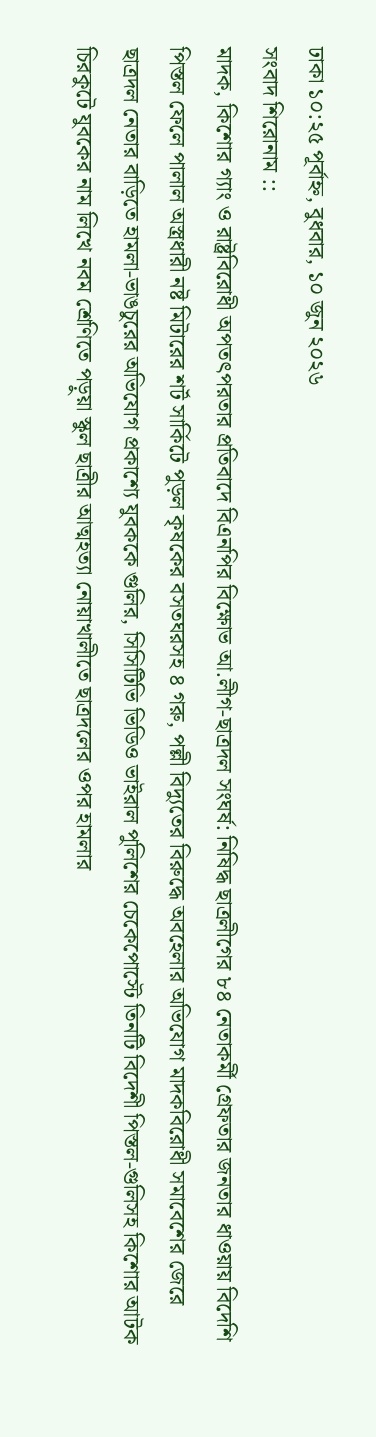ঢাকা ১০:২৫ পূর্বাহ্ন, বুধবার, ১০ জুন ২০২৬
সংবাদ শিরোনাম ::
মাদক, কিশোর গ্যাং ও রাষ্ট্রবিরোধী অপতৎপরতার প্রতিবাদে বিএনপির বিক্ষোভ আ.লীগ-ছাত্রদল সংঘর্ষ: নিষিদ্ধ ছাত্রলীগের ৮৪ নেতাকর্মী গ্রেফতার জনতার ধাওয়ায় বিদেশি পিস্তল ফেলে পালাল অস্ত্রধারী নষ্ট মিটারের শর্ট সার্কিটে পুড়ল কৃষকের বসতঘরসহ ৪ গরু, পল্লী বিদ্যুতের বিরুদ্ধে অবহেলার অভিযোগ মাদকবিরোধী সমাবেশের জেরে ছাত্রদল নেতার বাড়িতে হামলা-ভাঙচুরের অভিযোগ প্রকাশ্যে যুবককে গুলির, সিসিটিভি ভিডিও ভাইরাল পুলিশের চেকেপোস্টে তিনটি বিদেশী পিস্তল-গুলিসহ কিশোর আটক চিরকুটে যুবকের নাম লিখে নবম শ্রেণিতে পড়ুয়া স্কুল ছাত্রীর আত্মহত্যা নোয়াখালীতে ছাত্রদলের ওপর হামলার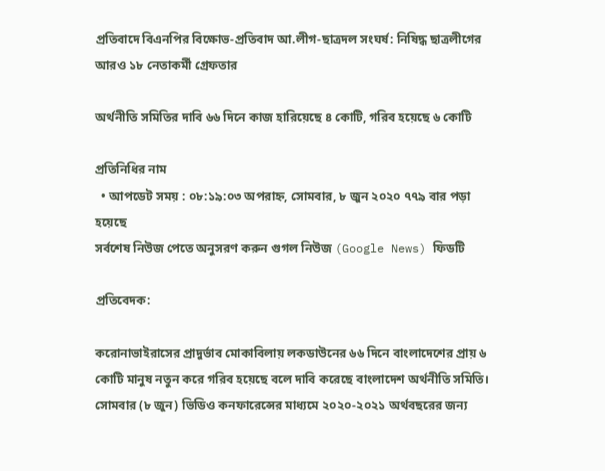প্রতিবাদে বিএনপির বিক্ষোভ-প্রতিবাদ আ.লীগ-ছাত্রদল সংঘর্ষ: নিষিদ্ধ ছাত্রলীগের আরও ১৮ নেতাকর্মী গ্রেফতার

অর্থনীতি সমিতির দাবি ৬৬ দিনে কাজ হারিয়েছে ৪ কোটি, গরিব হয়েছে ৬ কোটি

প্রতিনিধির নাম
  • আপডেট সময় : ০৮:১৯:০৩ অপরাহ্ন, সোমবার, ৮ জুন ২০২০ ৭৭৯ বার পড়া হয়েছে
সর্বশেষ নিউজ পেতে অনুসরণ করুন গুগল নিউজ (Google News) ফিডটি

প্রতিবেদক:

করোনাভাইরাসের প্রাদুর্ভাব মোকাবিলায় লকডাউনের ৬৬ দিনে বাংলাদেশের প্রায় ৬ কোটি মানুষ নতুন করে গরিব হয়েছে বলে দাবি করেছে বাংলাদেশ অর্থনীতি সমিতি। সোমবার (৮ জুন) ভিডিও কনফারেন্সের মাধ্যমে ২০২০-২০২১ অর্থবছরের জন্য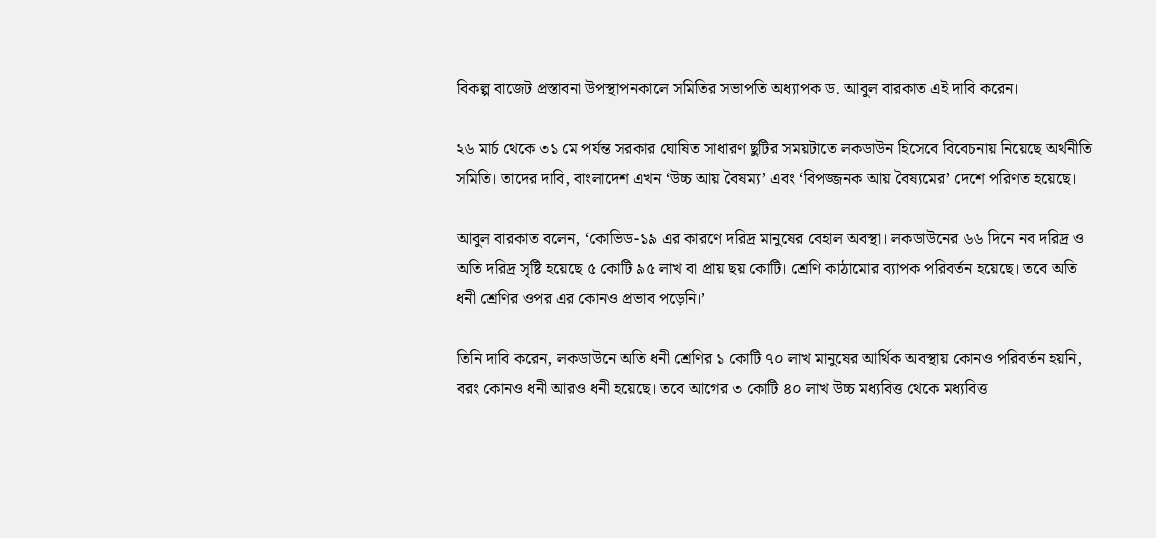বিকল্প বাজেট প্রস্তাবনা উপস্থাপনকালে সমিতির সভাপতি অধ্যাপক ড. আবুল বারকাত এই দাবি করেন।

২৬ মার্চ থেকে ৩১ মে পর্যন্ত সরকার ঘোষিত সাধারণ ছুটির সময়টাতে লকডাউন হিসেবে বিবেচনায় নিয়েছে অর্থনীতি সমিতি। তাদের দাবি, বাংলাদেশ এখন ‘উচ্চ আয় বৈষম্য’ এবং ‘বিপজ্জনক আয় বৈষ্যমের’ দেশে পরিণত হয়েছে।

আবুল বারকাত বলেন, ‘কোভিড-১৯ এর কারণে দরিদ্র মানুষের বেহাল অবস্থা। লকডাউনের ৬৬ দিনে নব দরিদ্র ও অতি দরিদ্র সৃষ্টি হয়েছে ৫ কোটি ৯৫ লাখ বা প্রায় ছয় কোটি। শ্রেণি কাঠামোর ব্যাপক পরিবর্তন হয়েছে। তবে অতি ধনী শ্রেণির ওপর এর কোনও প্রভাব পড়েনি।’

তিনি দাবি করেন, লকডাউনে অতি ধনী শ্রেণির ১ কোটি ৭০ লাখ মানুষের আর্থিক অবস্থায় কোনও পরিবর্তন হয়নি, বরং কোনও ধনী আরও ধনী হয়েছে। তবে আগের ৩ কোটি ৪০ লাখ উচ্চ মধ্যবিত্ত থেকে মধ্যবিত্ত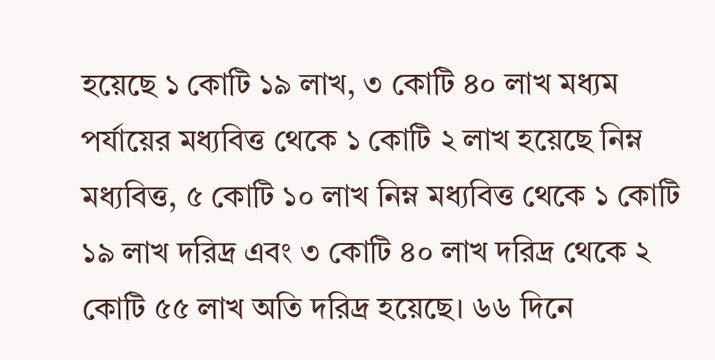হয়েছে ১ কোটি ১৯ লাখ, ৩ কোটি ৪০ লাখ মধ্যম পর্যায়ের মধ্যবিত্ত থেকে ১ কোটি ২ লাখ হয়েছে নিম্ন মধ্যবিত্ত, ৫ কোটি ১০ লাখ নিম্ন মধ্যবিত্ত থেকে ১ কোটি ১৯ লাখ দরিদ্র এবং ৩ কোটি ৪০ লাখ দরিদ্র থেকে ২ কোটি ৫৫ লাখ অতি দরিদ্র হয়েছে। ৬৬ দিনে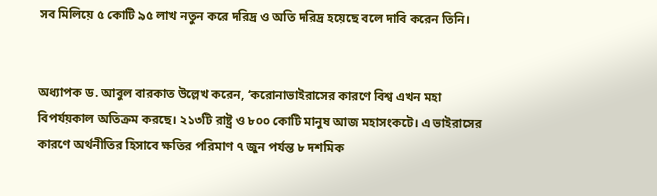সব মিলিয়ে ৫ কোটি ৯৫ লাখ নতুন করে দরিদ্র ও অতি দরিদ্র হয়েছে বলে দাবি করেন তিনি।


অধ্যাপক ড. আবুল বারকাত উল্লেখ করেন, ‘করোনাভাইরাসের কারণে বিশ্ব এখন মহা বিপর্যয়কাল অতিক্রম করছে। ২১৩টি রাষ্ট্র ও ৮০০ কোটি মানুষ আজ মহাসংকটে। এ ভাইরাসের কারণে অর্থনীতির হিসাবে ক্ষতির পরিমাণ ৭ জুন পর্যন্ত ৮ দশমিক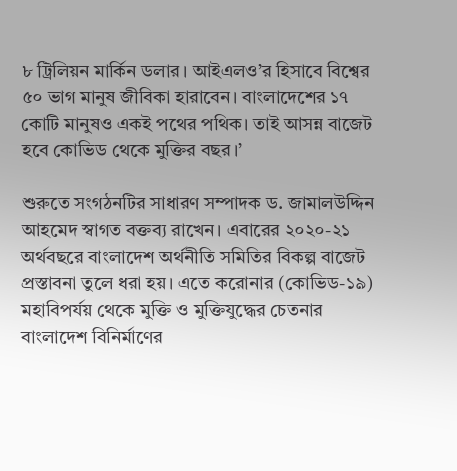৮ ট্রিলিয়ন মার্কিন ডলার। আইএলও’র হিসাবে বিশ্বের ৫০ ভাগ মানুষ জীবিকা হারাবেন। বাংলাদেশের ১৭ কোটি মানুষও একই পথের পথিক। তাই আসন্ন বাজেট হবে কোভিড থেকে মুক্তির বছর।’

শুরুতে সংগঠনটির সাধারণ সম্পাদক ড. জামালউদ্দিন আহমেদ স্বাগত বক্তব্য রাখেন। এবারের ২০২০-২১ অর্থবছরে বাংলাদেশ অর্থনীতি সমিতির বিকল্প বাজেট প্রস্তাবনা তুলে ধরা হয়। এতে করোনার (কোভিড-১৯) মহাবিপর্যয় থেকে মুক্তি ও মুক্তিযুদ্ধের চেতনার বাংলাদেশ বিনির্মাণের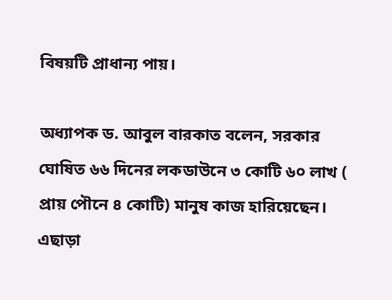বিষয়টি প্রাধান্য পায়।

অধ্যাপক ড. আবুল বারকাত বলেন, সরকার ঘোষিত ৬৬ দিনের লকডাউনে ৩ কোটি ৬০ লাখ ( প্রায় পৌনে ৪ কোটি) মানুষ কাজ হারিয়েছেন। এছাড়া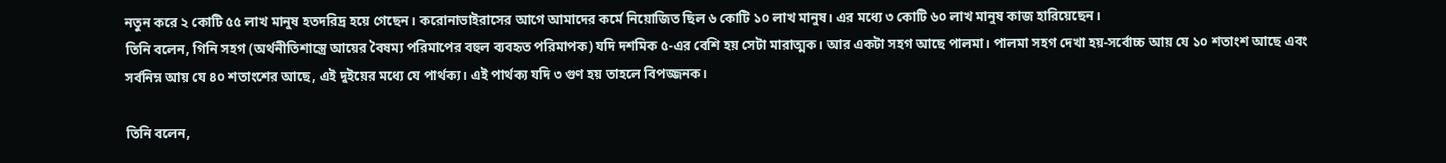নতুন করে ২ কোটি ৫৫ লাখ মানুষ হতদরিদ্র হয়ে গেছেন। করোনাভাইরাসের আগে আমাদের কর্মে নিয়োজিত ছিল ৬ কোটি ১০ লাখ মানুষ। এর মধ্যে ৩ কোটি ৬০ লাখ মানুষ কাজ হারিয়েছেন।
তিনি বলেন, গিনি সহগ (অর্থনীতিশাস্ত্রে আয়ের বৈষম্য পরিমাপের বহুল ব্যবহৃত পরিমাপক) যদি দশমিক ৫-এর বেশি হয় সেটা মারাত্মক। আর একটা সহগ আছে পালমা। পালমা সহগ দেখা হয়-সর্বোচ্চ আয় যে ১০ শতাংশ আছে এবং সর্বনিম্ন আয় যে ৪০ শতাংশের আছে, এই দুইয়ের মধ্যে যে পার্থক্য। এই পার্থক্য যদি ৩ গুণ হয় তাহলে বিপজ্জনক।

তিনি বলেন,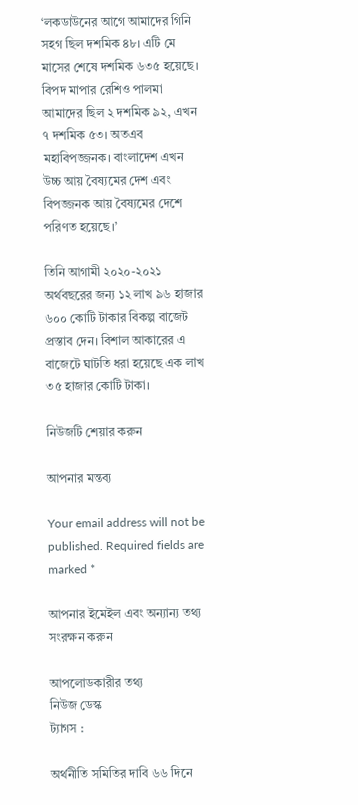‘লকডাউনের আগে আমাদের গিনি সহগ ছিল দশমিক ৪৮। এটি মে মাসের শেষে দশমিক ৬৩৫ হয়েছে। বিপদ মাপার রেশিও পালমা আমাদের ছিল ২ দশমিক ৯২, এখন ৭ দশমিক ৫৩। অতএব মহাবিপজ্জনক। বাংলাদেশ এখন উচ্চ আয় বৈষ্যমের দেশ এবং বিপজ্জনক আয় বৈষ্যমের দেশে পরিণত হয়েছে।’

তিনি আগামী ২০২০-২০২১ অর্থবছরের জন্য ১২ লাখ ৯৬ হাজার ৬০০ কোটি টাকার বিকল্প বাজেট প্রস্তাব দেন। বিশাল আকারের এ বাজেটে ঘাটতি ধরা হয়েছে এক লাখ ৩৫ হাজার কোটি টাকা।

নিউজটি শেয়ার করুন

আপনার মন্তব্য

Your email address will not be published. Required fields are marked *

আপনার ইমেইল এবং অন্যান্য তথ্য সংরক্ষন করুন

আপলোডকারীর তথ্য
নিউজ ডেস্ক
ট্যাগস :

অর্থনীতি সমিতির দাবি ৬৬ দিনে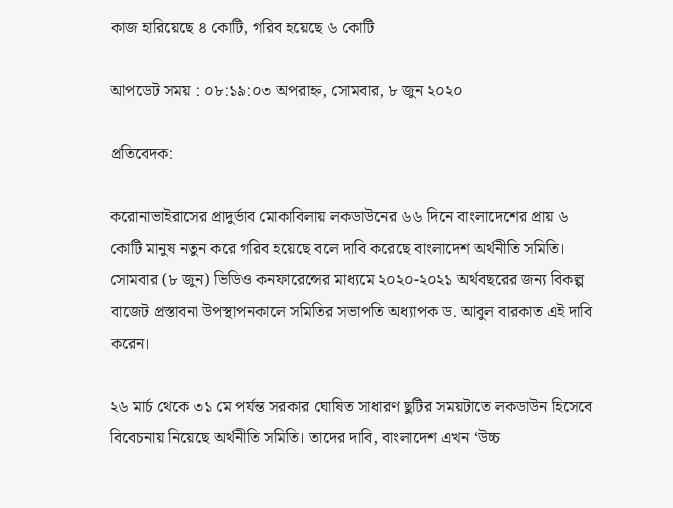কাজ হারিয়েছে ৪ কোটি, গরিব হয়েছে ৬ কোটি

আপডেট সময় : ০৮:১৯:০৩ অপরাহ্ন, সোমবার, ৮ জুন ২০২০

প্রতিবেদক:

করোনাভাইরাসের প্রাদুর্ভাব মোকাবিলায় লকডাউনের ৬৬ দিনে বাংলাদেশের প্রায় ৬ কোটি মানুষ নতুন করে গরিব হয়েছে বলে দাবি করেছে বাংলাদেশ অর্থনীতি সমিতি। সোমবার (৮ জুন) ভিডিও কনফারেন্সের মাধ্যমে ২০২০-২০২১ অর্থবছরের জন্য বিকল্প বাজেট প্রস্তাবনা উপস্থাপনকালে সমিতির সভাপতি অধ্যাপক ড. আবুল বারকাত এই দাবি করেন।

২৬ মার্চ থেকে ৩১ মে পর্যন্ত সরকার ঘোষিত সাধারণ ছুটির সময়টাতে লকডাউন হিসেবে বিবেচনায় নিয়েছে অর্থনীতি সমিতি। তাদের দাবি, বাংলাদেশ এখন ‘উচ্চ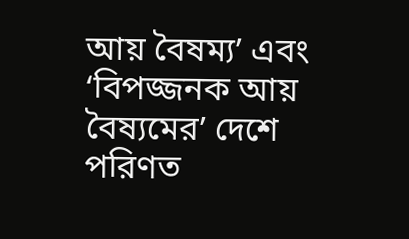আয় বৈষম্য’ এবং ‘বিপজ্জনক আয় বৈষ্যমের’ দেশে পরিণত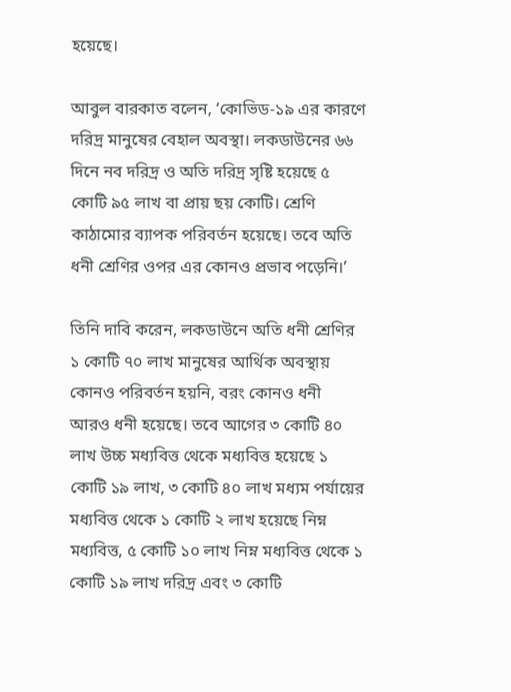হয়েছে।

আবুল বারকাত বলেন, ‘কোভিড-১৯ এর কারণে দরিদ্র মানুষের বেহাল অবস্থা। লকডাউনের ৬৬ দিনে নব দরিদ্র ও অতি দরিদ্র সৃষ্টি হয়েছে ৫ কোটি ৯৫ লাখ বা প্রায় ছয় কোটি। শ্রেণি কাঠামোর ব্যাপক পরিবর্তন হয়েছে। তবে অতি ধনী শ্রেণির ওপর এর কোনও প্রভাব পড়েনি।’

তিনি দাবি করেন, লকডাউনে অতি ধনী শ্রেণির ১ কোটি ৭০ লাখ মানুষের আর্থিক অবস্থায় কোনও পরিবর্তন হয়নি, বরং কোনও ধনী আরও ধনী হয়েছে। তবে আগের ৩ কোটি ৪০ লাখ উচ্চ মধ্যবিত্ত থেকে মধ্যবিত্ত হয়েছে ১ কোটি ১৯ লাখ, ৩ কোটি ৪০ লাখ মধ্যম পর্যায়ের মধ্যবিত্ত থেকে ১ কোটি ২ লাখ হয়েছে নিম্ন মধ্যবিত্ত, ৫ কোটি ১০ লাখ নিম্ন মধ্যবিত্ত থেকে ১ কোটি ১৯ লাখ দরিদ্র এবং ৩ কোটি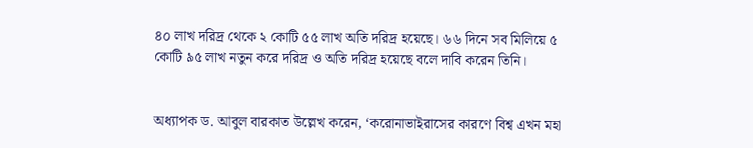৪০ লাখ দরিদ্র থেকে ২ কোটি ৫৫ লাখ অতি দরিদ্র হয়েছে। ৬৬ দিনে সব মিলিয়ে ৫ কোটি ৯৫ লাখ নতুন করে দরিদ্র ও অতি দরিদ্র হয়েছে বলে দাবি করেন তিনি।


অধ্যাপক ড. আবুল বারকাত উল্লেখ করেন, ‘করোনাভাইরাসের কারণে বিশ্ব এখন মহা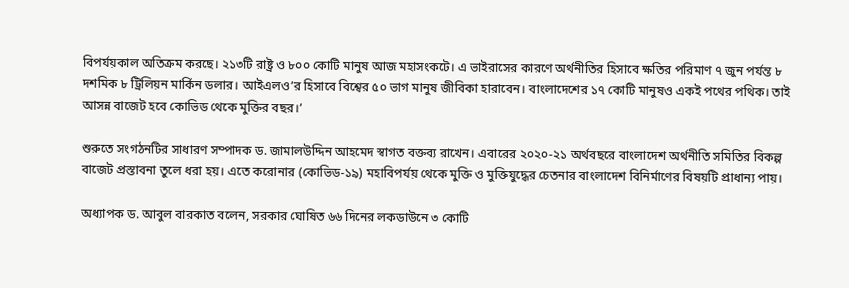বিপর্যয়কাল অতিক্রম করছে। ২১৩টি রাষ্ট্র ও ৮০০ কোটি মানুষ আজ মহাসংকটে। এ ভাইরাসের কারণে অর্থনীতির হিসাবে ক্ষতির পরিমাণ ৭ জুন পর্যন্ত ৮ দশমিক ৮ ট্রিলিয়ন মার্কিন ডলার। আইএলও’র হিসাবে বিশ্বের ৫০ ভাগ মানুষ জীবিকা হারাবেন। বাংলাদেশের ১৭ কোটি মানুষও একই পথের পথিক। তাই আসন্ন বাজেট হবে কোভিড থেকে মুক্তির বছর।’

শুরুতে সংগঠনটির সাধারণ সম্পাদক ড. জামালউদ্দিন আহমেদ স্বাগত বক্তব্য রাখেন। এবারের ২০২০-২১ অর্থবছরে বাংলাদেশ অর্থনীতি সমিতির বিকল্প বাজেট প্রস্তাবনা তুলে ধরা হয়। এতে করোনার (কোভিড-১৯) মহাবিপর্যয় থেকে মুক্তি ও মুক্তিযুদ্ধের চেতনার বাংলাদেশ বিনির্মাণের বিষয়টি প্রাধান্য পায়।

অধ্যাপক ড. আবুল বারকাত বলেন, সরকার ঘোষিত ৬৬ দিনের লকডাউনে ৩ কোটি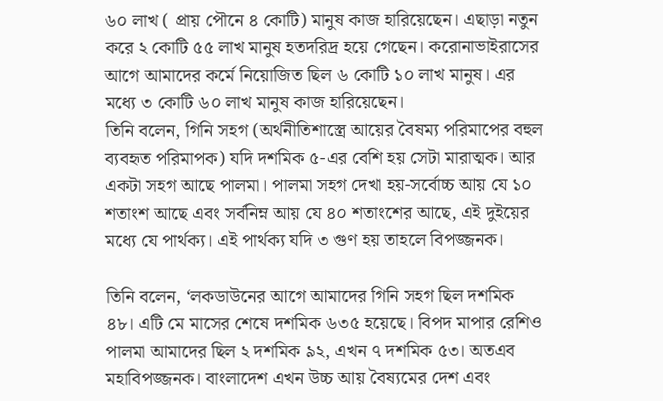৬০ লাখ ( প্রায় পৌনে ৪ কোটি) মানুষ কাজ হারিয়েছেন। এছাড়া নতুন করে ২ কোটি ৫৫ লাখ মানুষ হতদরিদ্র হয়ে গেছেন। করোনাভাইরাসের আগে আমাদের কর্মে নিয়োজিত ছিল ৬ কোটি ১০ লাখ মানুষ। এর মধ্যে ৩ কোটি ৬০ লাখ মানুষ কাজ হারিয়েছেন।
তিনি বলেন, গিনি সহগ (অর্থনীতিশাস্ত্রে আয়ের বৈষম্য পরিমাপের বহুল ব্যবহৃত পরিমাপক) যদি দশমিক ৫-এর বেশি হয় সেটা মারাত্মক। আর একটা সহগ আছে পালমা। পালমা সহগ দেখা হয়-সর্বোচ্চ আয় যে ১০ শতাংশ আছে এবং সর্বনিম্ন আয় যে ৪০ শতাংশের আছে, এই দুইয়ের মধ্যে যে পার্থক্য। এই পার্থক্য যদি ৩ গুণ হয় তাহলে বিপজ্জনক।

তিনি বলেন, ‘লকডাউনের আগে আমাদের গিনি সহগ ছিল দশমিক ৪৮। এটি মে মাসের শেষে দশমিক ৬৩৫ হয়েছে। বিপদ মাপার রেশিও পালমা আমাদের ছিল ২ দশমিক ৯২, এখন ৭ দশমিক ৫৩। অতএব মহাবিপজ্জনক। বাংলাদেশ এখন উচ্চ আয় বৈষ্যমের দেশ এবং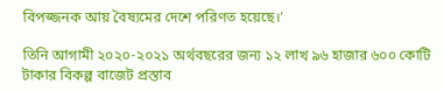বিপজ্জনক আয় বৈষ্যমের দেশে পরিণত হয়েছে।’

তিনি আগামী ২০২০-২০২১ অর্থবছরের জন্য ১২ লাখ ৯৬ হাজার ৬০০ কোটি টাকার বিকল্প বাজেট প্রস্তাব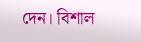দেন। বিশাল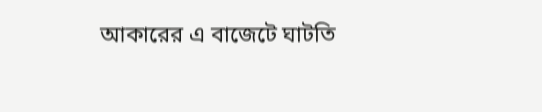আকারের এ বাজেটে ঘাটতি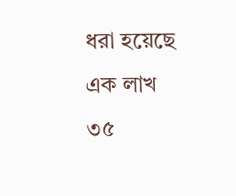ধরা হয়েছে এক লাখ ৩৫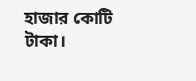হাজার কোটি টাকা।